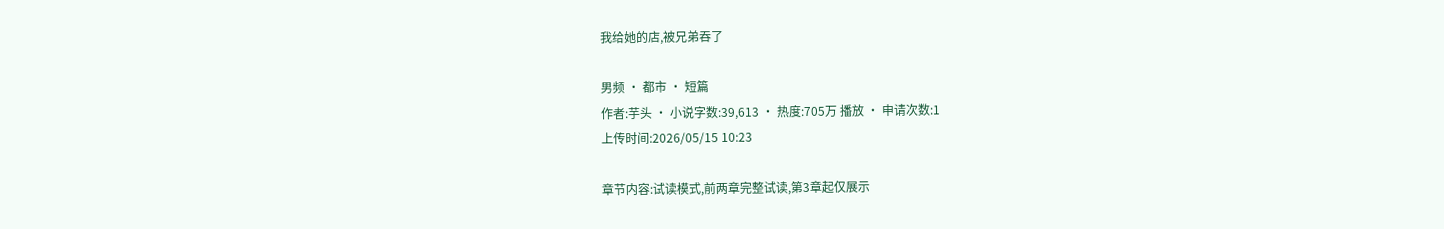我给她的店,被兄弟吞了

男频 · 都市 · 短篇
作者:芋头 · 小说字数:39,613 · 热度:705万 播放 · 申请次数:1
上传时间:2026/05/15 10:23

章节内容:试读模式,前两章完整试读,第3章起仅展示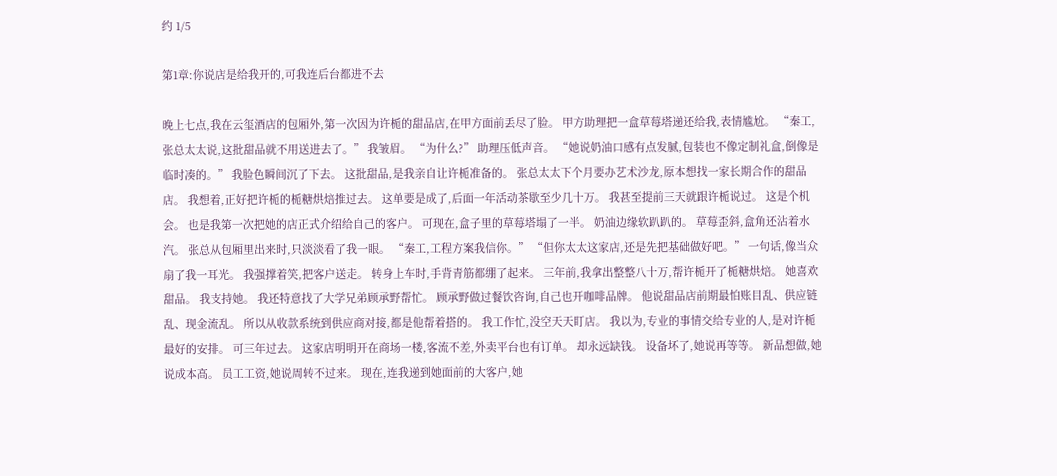约 1/5

第1章:你说店是给我开的,可我连后台都进不去

晚上七点,我在云玺酒店的包厢外,第一次因为许栀的甜品店,在甲方面前丢尽了脸。 甲方助理把一盒草莓塔递还给我,表情尴尬。 “秦工,张总太太说,这批甜品就不用送进去了。” 我皱眉。 “为什么?” 助理压低声音。 “她说奶油口感有点发腻,包装也不像定制礼盒,倒像是临时凑的。” 我脸色瞬间沉了下去。 这批甜品,是我亲自让许栀准备的。 张总太太下个月要办艺术沙龙,原本想找一家长期合作的甜品店。 我想着,正好把许栀的栀糖烘焙推过去。 这单要是成了,后面一年活动茶歇至少几十万。 我甚至提前三天就跟许栀说过。 这是个机会。 也是我第一次把她的店正式介绍给自己的客户。 可现在,盒子里的草莓塔塌了一半。 奶油边缘软趴趴的。 草莓歪斜,盒角还沾着水汽。 张总从包厢里出来时,只淡淡看了我一眼。 “秦工,工程方案我信你。” “但你太太这家店,还是先把基础做好吧。” 一句话,像当众扇了我一耳光。 我强撑着笑,把客户送走。 转身上车时,手背青筋都绷了起来。 三年前,我拿出整整八十万,帮许栀开了栀糖烘焙。 她喜欢甜品。 我支持她。 我还特意找了大学兄弟顾承野帮忙。 顾承野做过餐饮咨询,自己也开咖啡品牌。 他说甜品店前期最怕账目乱、供应链乱、现金流乱。 所以从收款系统到供应商对接,都是他帮着搭的。 我工作忙,没空天天盯店。 我以为,专业的事情交给专业的人,是对许栀最好的安排。 可三年过去。 这家店明明开在商场一楼,客流不差,外卖平台也有订单。 却永远缺钱。 设备坏了,她说再等等。 新品想做,她说成本高。 员工工资,她说周转不过来。 现在,连我递到她面前的大客户,她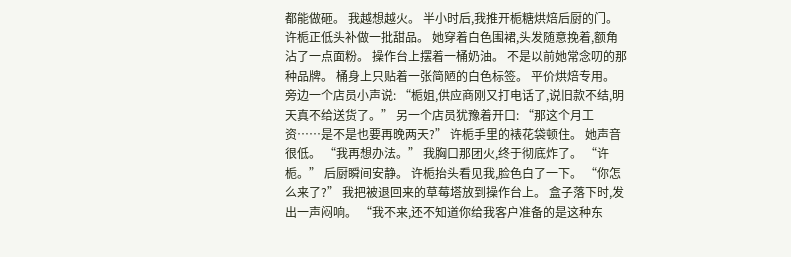都能做砸。 我越想越火。 半小时后,我推开栀糖烘焙后厨的门。 许栀正低头补做一批甜品。 她穿着白色围裙,头发随意挽着,额角沾了一点面粉。 操作台上摆着一桶奶油。 不是以前她常念叨的那种品牌。 桶身上只贴着一张简陋的白色标签。 平价烘焙专用。 旁边一个店员小声说: “栀姐,供应商刚又打电话了,说旧款不结,明天真不给送货了。” 另一个店员犹豫着开口: “那这个月工资……是不是也要再晚两天?” 许栀手里的裱花袋顿住。 她声音很低。 “我再想办法。” 我胸口那团火,终于彻底炸了。 “许栀。” 后厨瞬间安静。 许栀抬头看见我,脸色白了一下。 “你怎么来了?” 我把被退回来的草莓塔放到操作台上。 盒子落下时,发出一声闷响。 “我不来,还不知道你给我客户准备的是这种东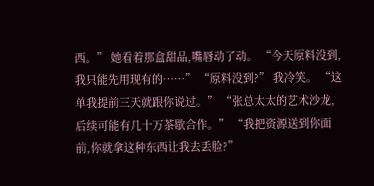西。” 她看着那盒甜品,嘴唇动了动。 “今天原料没到,我只能先用现有的……” “原料没到?” 我冷笑。 “这单我提前三天就跟你说过。” “张总太太的艺术沙龙,后续可能有几十万茶歇合作。” “我把资源送到你面前,你就拿这种东西让我去丢脸?”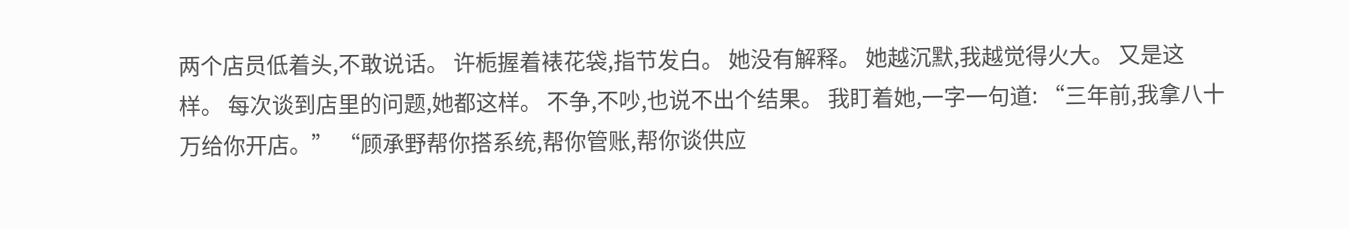两个店员低着头,不敢说话。 许栀握着裱花袋,指节发白。 她没有解释。 她越沉默,我越觉得火大。 又是这样。 每次谈到店里的问题,她都这样。 不争,不吵,也说不出个结果。 我盯着她,一字一句道: “三年前,我拿八十万给你开店。” “顾承野帮你搭系统,帮你管账,帮你谈供应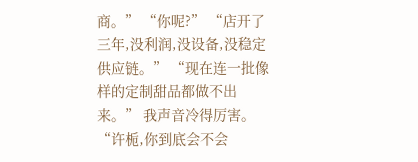商。” “你呢?” “店开了三年,没利润,没设备,没稳定供应链。” “现在连一批像样的定制甜品都做不出来。” 我声音冷得厉害。 “许栀,你到底会不会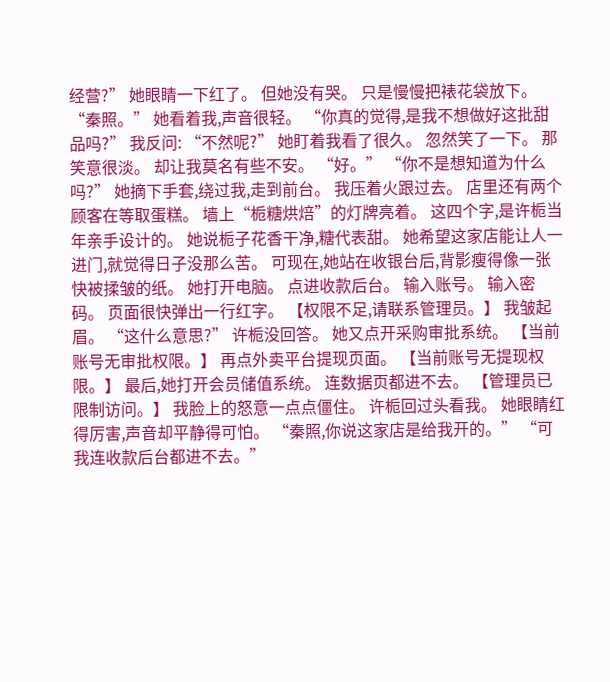经营?” 她眼睛一下红了。 但她没有哭。 只是慢慢把裱花袋放下。 “秦照。” 她看着我,声音很轻。 “你真的觉得,是我不想做好这批甜品吗?” 我反问: “不然呢?” 她盯着我看了很久。 忽然笑了一下。 那笑意很淡。 却让我莫名有些不安。 “好。” “你不是想知道为什么吗?” 她摘下手套,绕过我,走到前台。 我压着火跟过去。 店里还有两个顾客在等取蛋糕。 墙上“栀糖烘焙”的灯牌亮着。 这四个字,是许栀当年亲手设计的。 她说栀子花香干净,糖代表甜。 她希望这家店能让人一进门,就觉得日子没那么苦。 可现在,她站在收银台后,背影瘦得像一张快被揉皱的纸。 她打开电脑。 点进收款后台。 输入账号。 输入密码。 页面很快弹出一行红字。 【权限不足,请联系管理员。】 我皱起眉。 “这什么意思?” 许栀没回答。 她又点开采购审批系统。 【当前账号无审批权限。】 再点外卖平台提现页面。 【当前账号无提现权限。】 最后,她打开会员储值系统。 连数据页都进不去。 【管理员已限制访问。】 我脸上的怒意一点点僵住。 许栀回过头看我。 她眼睛红得厉害,声音却平静得可怕。 “秦照,你说这家店是给我开的。” “可我连收款后台都进不去。”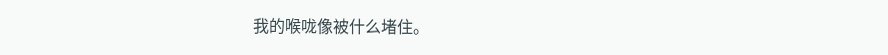我的喉咙像被什么堵住。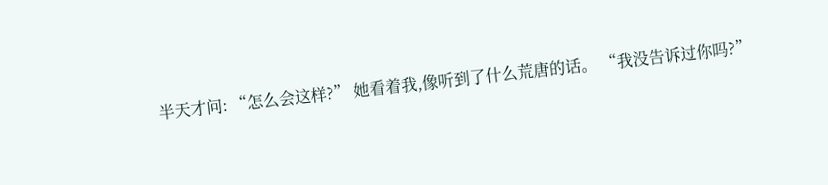半天才问: “怎么会这样?” 她看着我,像听到了什么荒唐的话。 “我没告诉过你吗?”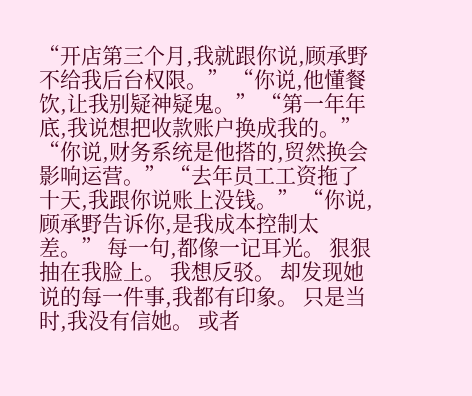“开店第三个月,我就跟你说,顾承野不给我后台权限。” “你说,他懂餐饮,让我别疑神疑鬼。” “第一年年底,我说想把收款账户换成我的。” “你说,财务系统是他搭的,贸然换会影响运营。” “去年员工工资拖了十天,我跟你说账上没钱。” “你说,顾承野告诉你,是我成本控制太差。” 每一句,都像一记耳光。 狠狠抽在我脸上。 我想反驳。 却发现她说的每一件事,我都有印象。 只是当时,我没有信她。 或者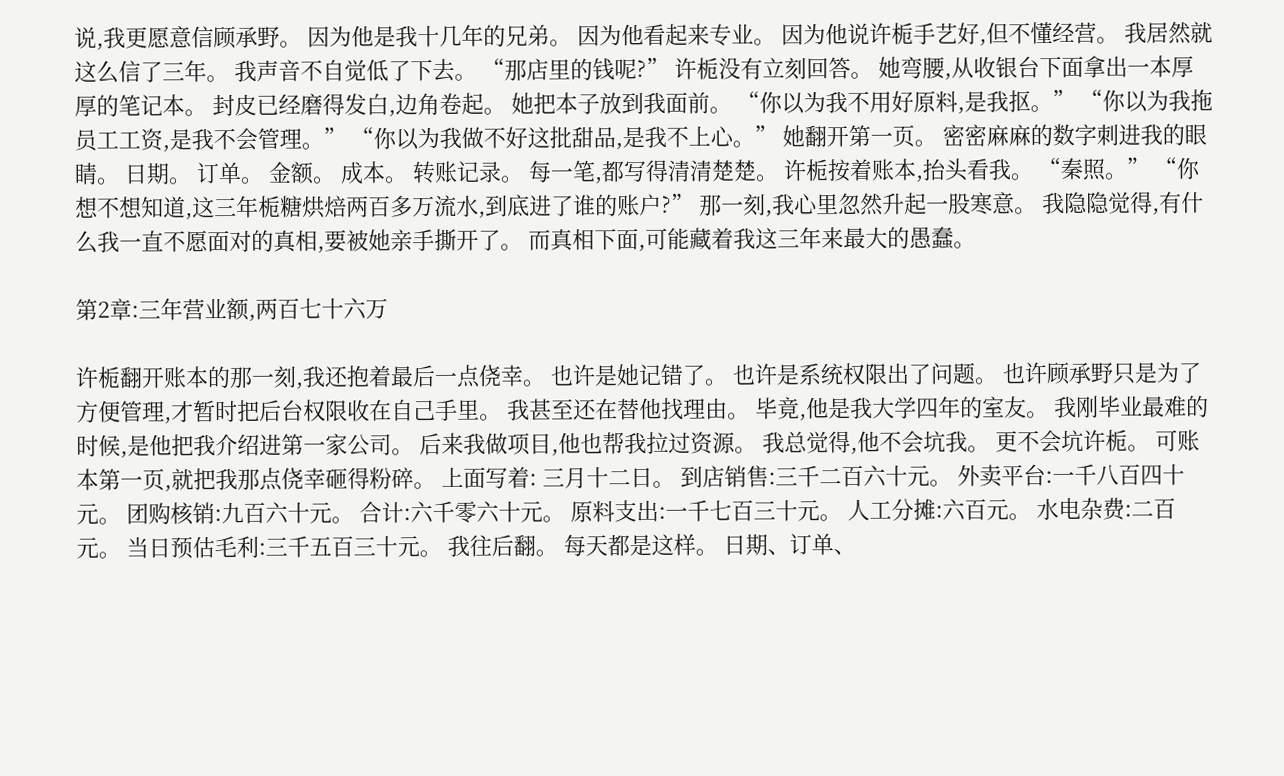说,我更愿意信顾承野。 因为他是我十几年的兄弟。 因为他看起来专业。 因为他说许栀手艺好,但不懂经营。 我居然就这么信了三年。 我声音不自觉低了下去。 “那店里的钱呢?” 许栀没有立刻回答。 她弯腰,从收银台下面拿出一本厚厚的笔记本。 封皮已经磨得发白,边角卷起。 她把本子放到我面前。 “你以为我不用好原料,是我抠。” “你以为我拖员工工资,是我不会管理。” “你以为我做不好这批甜品,是我不上心。” 她翻开第一页。 密密麻麻的数字刺进我的眼睛。 日期。 订单。 金额。 成本。 转账记录。 每一笔,都写得清清楚楚。 许栀按着账本,抬头看我。 “秦照。” “你想不想知道,这三年栀糖烘焙两百多万流水,到底进了谁的账户?” 那一刻,我心里忽然升起一股寒意。 我隐隐觉得,有什么我一直不愿面对的真相,要被她亲手撕开了。 而真相下面,可能藏着我这三年来最大的愚蠢。

第2章:三年营业额,两百七十六万

许栀翻开账本的那一刻,我还抱着最后一点侥幸。 也许是她记错了。 也许是系统权限出了问题。 也许顾承野只是为了方便管理,才暂时把后台权限收在自己手里。 我甚至还在替他找理由。 毕竟,他是我大学四年的室友。 我刚毕业最难的时候,是他把我介绍进第一家公司。 后来我做项目,他也帮我拉过资源。 我总觉得,他不会坑我。 更不会坑许栀。 可账本第一页,就把我那点侥幸砸得粉碎。 上面写着: 三月十二日。 到店销售:三千二百六十元。 外卖平台:一千八百四十元。 团购核销:九百六十元。 合计:六千零六十元。 原料支出:一千七百三十元。 人工分摊:六百元。 水电杂费:二百元。 当日预估毛利:三千五百三十元。 我往后翻。 每天都是这样。 日期、订单、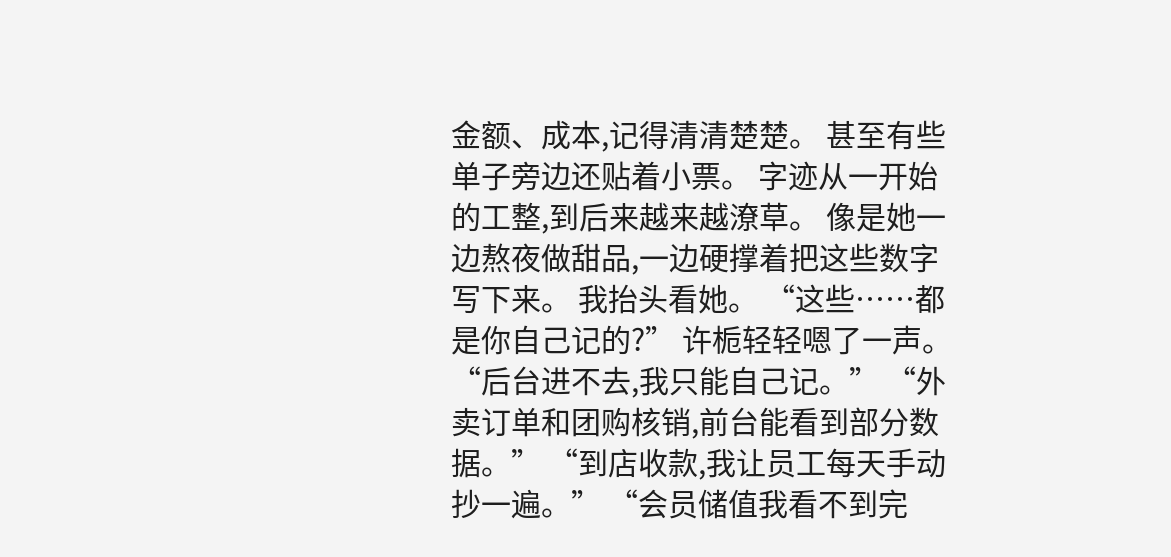金额、成本,记得清清楚楚。 甚至有些单子旁边还贴着小票。 字迹从一开始的工整,到后来越来越潦草。 像是她一边熬夜做甜品,一边硬撑着把这些数字写下来。 我抬头看她。 “这些……都是你自己记的?” 许栀轻轻嗯了一声。 “后台进不去,我只能自己记。” “外卖订单和团购核销,前台能看到部分数据。” “到店收款,我让员工每天手动抄一遍。” “会员储值我看不到完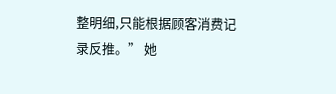整明细,只能根据顾客消费记录反推。” 她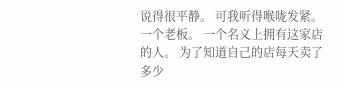说得很平静。 可我听得喉咙发紧。 一个老板。 一个名义上拥有这家店的人。 为了知道自己的店每天卖了多少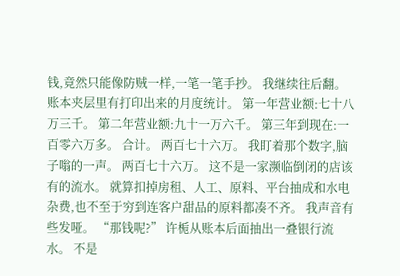钱,竟然只能像防贼一样,一笔一笔手抄。 我继续往后翻。 账本夹层里有打印出来的月度统计。 第一年营业额:七十八万三千。 第二年营业额:九十一万六千。 第三年到现在:一百零六万多。 合计。 两百七十六万。 我盯着那个数字,脑子嗡的一声。 两百七十六万。 这不是一家濒临倒闭的店该有的流水。 就算扣掉房租、人工、原料、平台抽成和水电杂费,也不至于穷到连客户甜品的原料都凑不齐。 我声音有些发哑。 “那钱呢?” 许栀从账本后面抽出一叠银行流水。 不是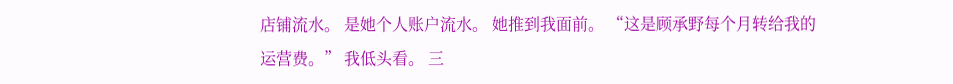店铺流水。 是她个人账户流水。 她推到我面前。 “这是顾承野每个月转给我的运营费。” 我低头看。 三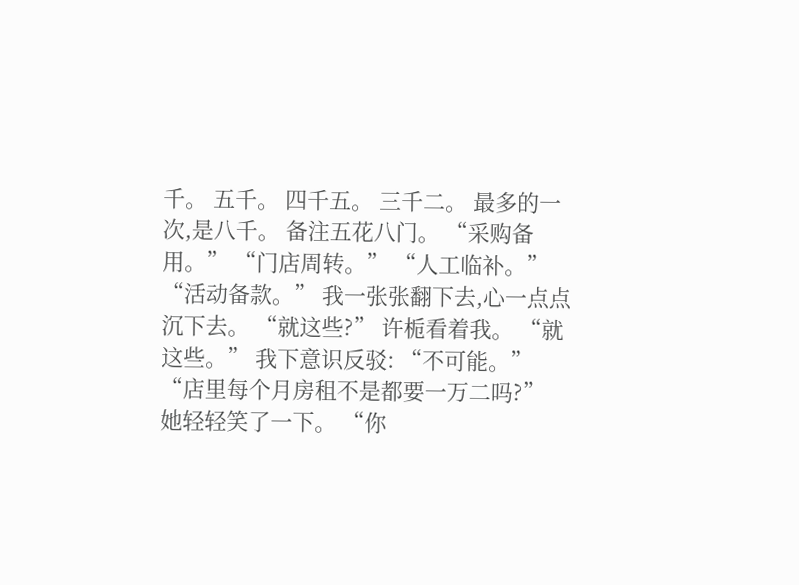千。 五千。 四千五。 三千二。 最多的一次,是八千。 备注五花八门。 “采购备用。” “门店周转。” “人工临补。” “活动备款。” 我一张张翻下去,心一点点沉下去。 “就这些?” 许栀看着我。 “就这些。” 我下意识反驳: “不可能。” “店里每个月房租不是都要一万二吗?” 她轻轻笑了一下。 “你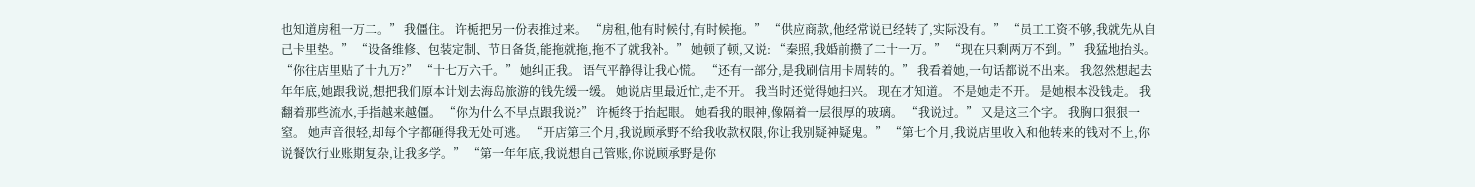也知道房租一万二。” 我僵住。 许栀把另一份表推过来。 “房租,他有时候付,有时候拖。” “供应商款,他经常说已经转了,实际没有。” “员工工资不够,我就先从自己卡里垫。” “设备维修、包装定制、节日备货,能拖就拖,拖不了就我补。” 她顿了顿,又说: “秦照,我婚前攒了二十一万。” “现在只剩两万不到。” 我猛地抬头。 “你往店里贴了十九万?” “十七万六千。” 她纠正我。 语气平静得让我心慌。 “还有一部分,是我刷信用卡周转的。” 我看着她,一句话都说不出来。 我忽然想起去年年底,她跟我说,想把我们原本计划去海岛旅游的钱先缓一缓。 她说店里最近忙,走不开。 我当时还觉得她扫兴。 现在才知道。 不是她走不开。 是她根本没钱走。 我翻着那些流水,手指越来越僵。 “你为什么不早点跟我说?” 许栀终于抬起眼。 她看我的眼神,像隔着一层很厚的玻璃。 “我说过。” 又是这三个字。 我胸口狠狠一窒。 她声音很轻,却每个字都砸得我无处可逃。 “开店第三个月,我说顾承野不给我收款权限,你让我别疑神疑鬼。” “第七个月,我说店里收入和他转来的钱对不上,你说餐饮行业账期复杂,让我多学。” “第一年年底,我说想自己管账,你说顾承野是你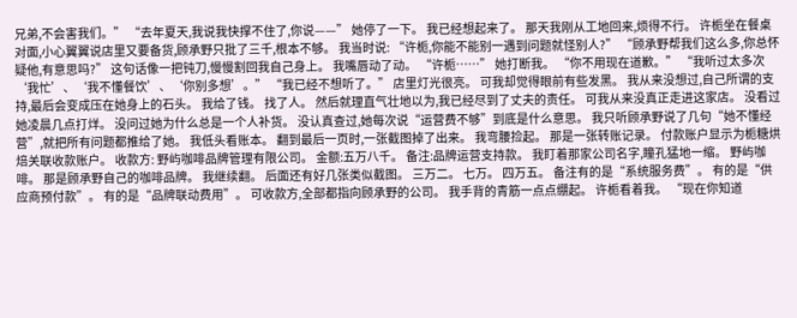兄弟,不会害我们。” “去年夏天,我说我快撑不住了,你说——” 她停了一下。 我已经想起来了。 那天我刚从工地回来,烦得不行。 许栀坐在餐桌对面,小心翼翼说店里又要备货,顾承野只批了三千,根本不够。 我当时说: “许栀,你能不能别一遇到问题就怪别人?” “顾承野帮我们这么多,你总怀疑他,有意思吗?” 这句话像一把钝刀,慢慢割回我自己身上。 我嘴唇动了动。 “许栀……” 她打断我。 “你不用现在道歉。” “我听过太多次‘我忙’、‘我不懂餐饮’、‘你别多想’。” “我已经不想听了。” 店里灯光很亮。 可我却觉得眼前有些发黑。 我从来没想过,自己所谓的支持,最后会变成压在她身上的石头。 我给了钱。 找了人。 然后就理直气壮地以为,我已经尽到了丈夫的责任。 可我从来没真正走进这家店。 没看过她凌晨几点打烊。 没问过她为什么总是一个人补货。 没认真查过,她每次说“运营费不够”到底是什么意思。 我只听顾承野说了几句“她不懂经营”,就把所有问题都推给了她。 我低头看账本。 翻到最后一页时,一张截图掉了出来。 我弯腰捡起。 那是一张转账记录。 付款账户显示为栀糖烘焙关联收款账户。 收款方: 野屿咖啡品牌管理有限公司。 金额:五万八千。 备注:品牌运营支持款。 我盯着那家公司名字,瞳孔猛地一缩。 野屿咖啡。 那是顾承野自己的咖啡品牌。 我继续翻。 后面还有好几张类似截图。 三万二。 七万。 四万五。 备注有的是“系统服务费”。 有的是“供应商预付款”。 有的是“品牌联动费用”。 可收款方,全部都指向顾承野的公司。 我手背的青筋一点点绷起。 许栀看着我。 “现在你知道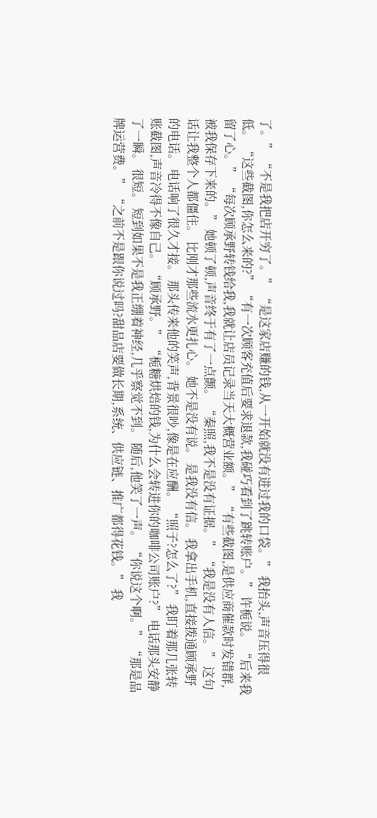了。” “不是我把店开穷了。” “是这家店赚的钱,从一开始就没有进过我的口袋。” 我抬头,声音压得很低。 “这些截图,你怎么来的?” “有一次顾客充值后要求退款,我碰巧看到了跳转账户。” 许栀说。 “后来我留了心。” “每次顾承野转钱给我,我就让店员记录当天大概营业额。” “有些截图,是供应商催款时发错群,被我保存下来的。” 她顿了顿,声音终于有了一点颤。 “秦照,我不是没有证据。” “我是没有人信。” 这句话让我整个人都僵住。 比刚才那些流水更扎心。 她不是没有说。 是我没有信。 我拿出手机,直接拨通顾承野的电话。 电话响了很久才接。 那头传来他的笑声,背景很吵,像是在应酬。 “照子?怎么了?” 我盯着那几张转账截图,声音冷得不像自己。 “顾承野。” “栀糖烘焙的钱,为什么会转进你的咖啡公司账户?” 电话那头安静了一瞬。 很短。 短到如果不是我正绷着神经,几乎察觉不到。 随后,他笑了一声。 “你说这个啊。” “那是品牌运营费。” “之前不是跟你说过吗?甜品店要做长期,系统、供应链、推广都得花钱。” 我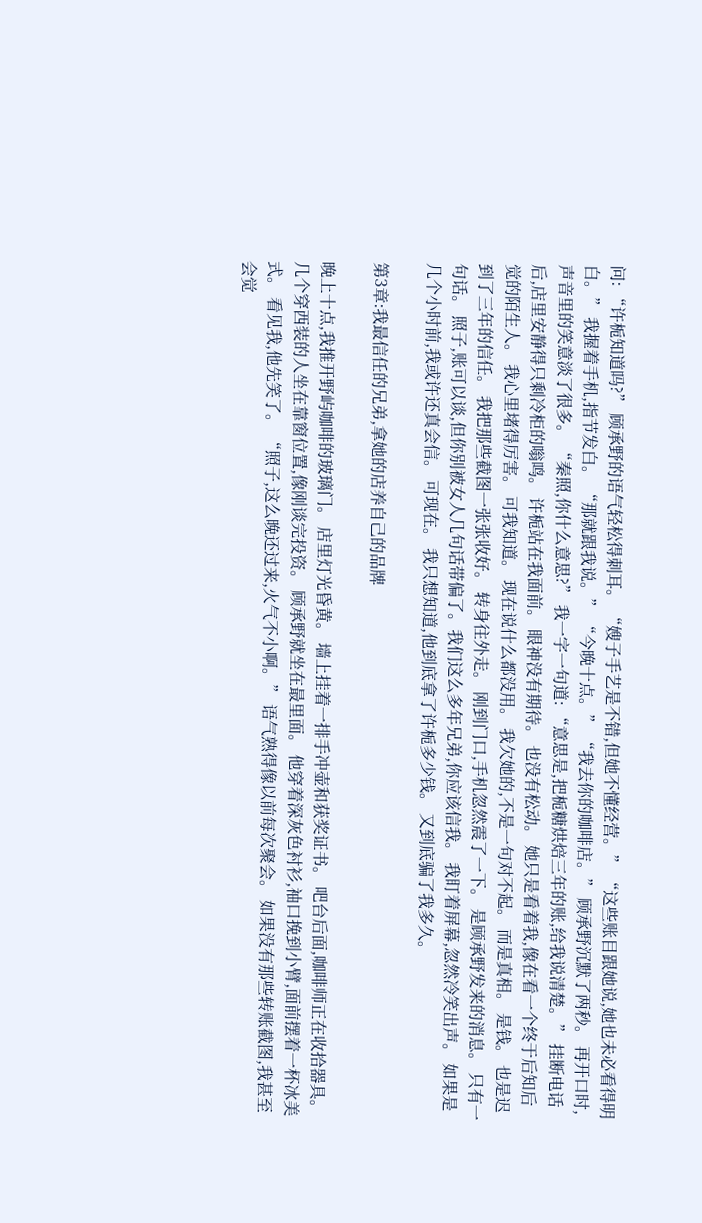问: “许栀知道吗?” 顾承野的语气轻松得刺耳。 “嫂子手艺是不错,但她不懂经营。” “这些账目跟她说,她也未必看得明白。” 我握着手机,指节发白。 “那就跟我说。” “今晚十点。” “我去你的咖啡店。” 顾承野沉默了两秒。 再开口时,声音里的笑意淡了很多。 “秦照,你什么意思?” 我一字一句道: “意思是,把栀糖烘焙三年的账,给我说清楚。” 挂断电话后,店里安静得只剩冷柜的嗡鸣。 许栀站在我面前。 眼神没有期待。 也没有松动。 她只是看着我,像在看一个终于后知后觉的陌生人。 我心里堵得厉害。 可我知道。 现在说什么都没用。 我欠她的,不是一句对不起。 而是真相。 是钱。 也是迟到了三年的信任。 我把那些截图一张张收好。 转身往外走。 刚到门口,手机忽然震了一下。 是顾承野发来的消息。 只有一句话。 照子,账可以谈,但你别被女人几句话带偏了。我们这么多年兄弟,你应该信我。 我盯着屏幕,忽然冷笑出声。 如果是几个小时前,我或许还真会信。 可现在。 我只想知道,他到底拿了许栀多少钱。 又到底骗了我多久。

第3章:我最信任的兄弟,拿她的店养自己的品牌

晚上十点,我推开野屿咖啡的玻璃门。 店里灯光昏黄。 墙上挂着一排手冲壶和获奖证书。 吧台后面,咖啡师正在收拾器具。 几个穿西装的人坐在靠窗位置,像刚谈完投资。 顾承野就坐在最里面。 他穿着深灰色衬衫,袖口挽到小臂,面前摆着一杯冰美式。 看见我,他先笑了。 “照子,这么晚还过来,火气不小啊。” 语气熟得像以前每次聚会。 如果没有那些转账截图,我甚至会觉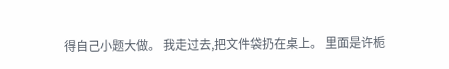得自己小题大做。 我走过去,把文件袋扔在桌上。 里面是许栀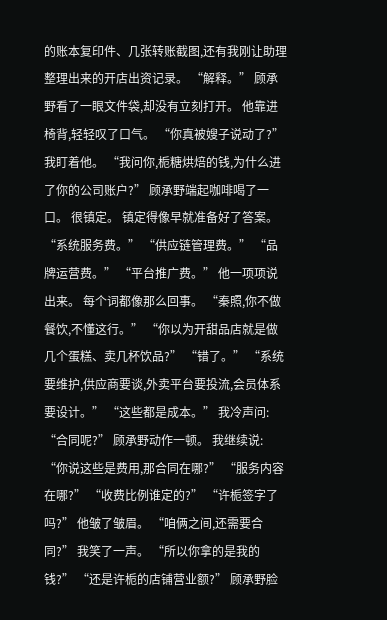的账本复印件、几张转账截图,还有我刚让助理整理出来的开店出资记录。 “解释。” 顾承野看了一眼文件袋,却没有立刻打开。 他靠进椅背,轻轻叹了口气。 “你真被嫂子说动了?” 我盯着他。 “我问你,栀糖烘焙的钱,为什么进了你的公司账户?” 顾承野端起咖啡喝了一口。 很镇定。 镇定得像早就准备好了答案。 “系统服务费。” “供应链管理费。” “品牌运营费。” “平台推广费。” 他一项项说出来。 每个词都像那么回事。 “秦照,你不做餐饮,不懂这行。” “你以为开甜品店就是做几个蛋糕、卖几杯饮品?” “错了。” “系统要维护,供应商要谈,外卖平台要投流,会员体系要设计。” “这些都是成本。” 我冷声问: “合同呢?” 顾承野动作一顿。 我继续说: “你说这些是费用,那合同在哪?” “服务内容在哪?” “收费比例谁定的?” “许栀签字了吗?” 他皱了皱眉。 “咱俩之间,还需要合同?” 我笑了一声。 “所以你拿的是我的钱?” “还是许栀的店铺营业额?” 顾承野脸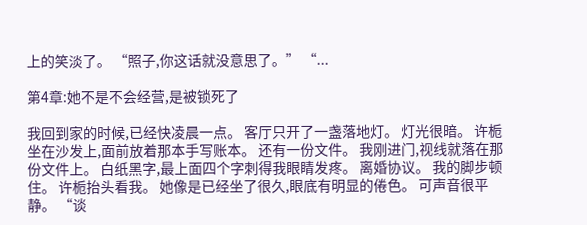上的笑淡了。 “照子,你这话就没意思了。” “...

第4章:她不是不会经营,是被锁死了

我回到家的时候,已经快凌晨一点。 客厅只开了一盏落地灯。 灯光很暗。 许栀坐在沙发上,面前放着那本手写账本。 还有一份文件。 我刚进门,视线就落在那份文件上。 白纸黑字,最上面四个字刺得我眼睛发疼。 离婚协议。 我的脚步顿住。 许栀抬头看我。 她像是已经坐了很久,眼底有明显的倦色。 可声音很平静。 “谈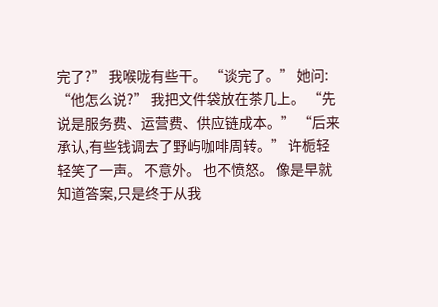完了?” 我喉咙有些干。 “谈完了。” 她问: “他怎么说?” 我把文件袋放在茶几上。 “先说是服务费、运营费、供应链成本。” “后来承认,有些钱调去了野屿咖啡周转。” 许栀轻轻笑了一声。 不意外。 也不愤怒。 像是早就知道答案,只是终于从我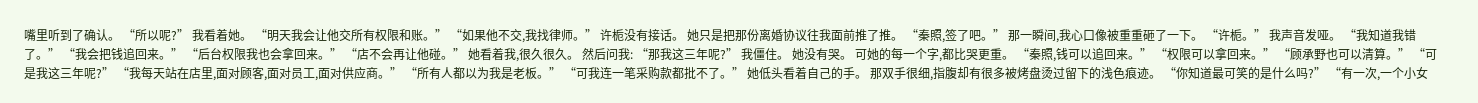嘴里听到了确认。 “所以呢?” 我看着她。 “明天我会让他交所有权限和账。” “如果他不交,我找律师。” 许栀没有接话。 她只是把那份离婚协议往我面前推了推。 “秦照,签了吧。” 那一瞬间,我心口像被重重砸了一下。 “许栀。” 我声音发哑。 “我知道我错了。” “我会把钱追回来。” “后台权限我也会拿回来。” “店不会再让他碰。” 她看着我,很久很久。 然后问我: “那我这三年呢?” 我僵住。 她没有哭。 可她的每一个字,都比哭更重。 “秦照,钱可以追回来。” “权限可以拿回来。” “顾承野也可以清算。” “可是我这三年呢?” “我每天站在店里,面对顾客,面对员工,面对供应商。” “所有人都以为我是老板。” “可我连一笔采购款都批不了。” 她低头看着自己的手。 那双手很细,指腹却有很多被烤盘烫过留下的浅色痕迹。 “你知道最可笑的是什么吗?” “有一次,一个小女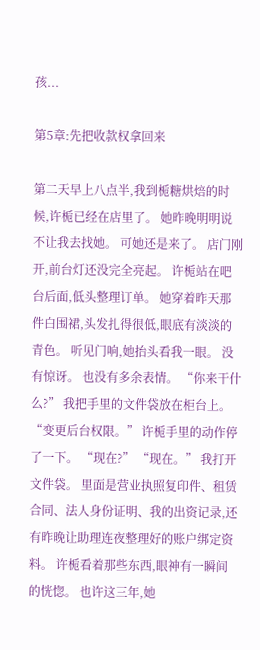孩...

第5章:先把收款权拿回来

第二天早上八点半,我到栀糖烘焙的时候,许栀已经在店里了。 她昨晚明明说不让我去找她。 可她还是来了。 店门刚开,前台灯还没完全亮起。 许栀站在吧台后面,低头整理订单。 她穿着昨天那件白围裙,头发扎得很低,眼底有淡淡的青色。 听见门响,她抬头看我一眼。 没有惊讶。 也没有多余表情。 “你来干什么?” 我把手里的文件袋放在柜台上。 “变更后台权限。” 许栀手里的动作停了一下。 “现在?” “现在。” 我打开文件袋。 里面是营业执照复印件、租赁合同、法人身份证明、我的出资记录,还有昨晚让助理连夜整理好的账户绑定资料。 许栀看着那些东西,眼神有一瞬间的恍惚。 也许这三年,她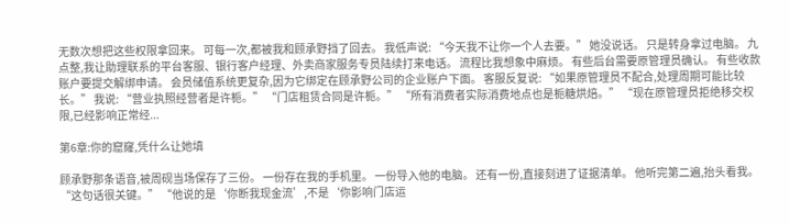无数次想把这些权限拿回来。 可每一次,都被我和顾承野挡了回去。 我低声说: “今天我不让你一个人去要。” 她没说话。 只是转身拿过电脑。 九点整,我让助理联系的平台客服、银行客户经理、外卖商家服务专员陆续打来电话。 流程比我想象中麻烦。 有些后台需要原管理员确认。 有些收款账户要提交解绑申请。 会员储值系统更复杂,因为它绑定在顾承野公司的企业账户下面。 客服反复说: “如果原管理员不配合,处理周期可能比较长。” 我说: “营业执照经营者是许栀。” “门店租赁合同是许栀。” “所有消费者实际消费地点也是栀糖烘焙。” “现在原管理员拒绝移交权限,已经影响正常经...

第6章:你的窟窿,凭什么让她填

顾承野那条语音,被周砚当场保存了三份。 一份存在我的手机里。 一份导入他的电脑。 还有一份,直接刻进了证据清单。 他听完第二遍,抬头看我。 “这句话很关键。” “他说的是‘你断我现金流’,不是‘你影响门店运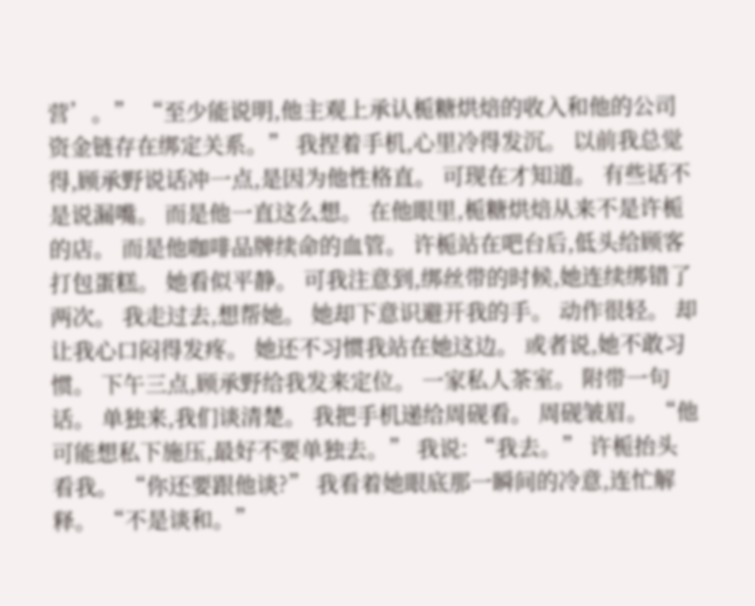营’。” “至少能说明,他主观上承认栀糖烘焙的收入和他的公司资金链存在绑定关系。” 我捏着手机,心里冷得发沉。 以前我总觉得,顾承野说话冲一点,是因为他性格直。 可现在才知道。 有些话不是说漏嘴。 而是他一直这么想。 在他眼里,栀糖烘焙从来不是许栀的店。 而是他咖啡品牌续命的血管。 许栀站在吧台后,低头给顾客打包蛋糕。 她看似平静。 可我注意到,绑丝带的时候,她连续绑错了两次。 我走过去,想帮她。 她却下意识避开我的手。 动作很轻。 却让我心口闷得发疼。 她还不习惯我站在她这边。 或者说,她不敢习惯。 下午三点,顾承野给我发来定位。 一家私人茶室。 附带一句话。 单独来,我们谈清楚。 我把手机递给周砚看。 周砚皱眉。 “他可能想私下施压,最好不要单独去。” 我说: “我去。” 许栀抬头看我。 “你还要跟他谈?” 我看着她眼底那一瞬间的冷意,连忙解释。 “不是谈和。”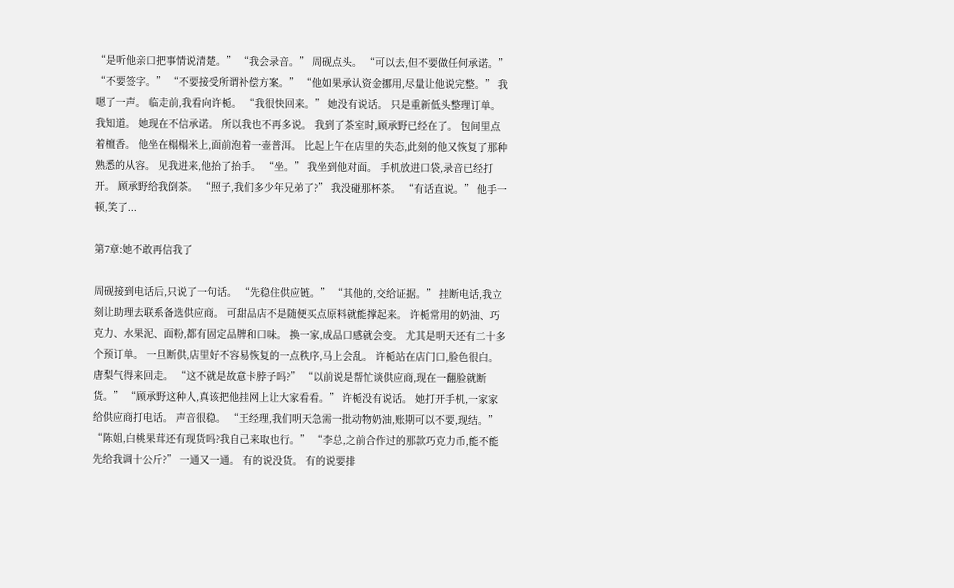“是听他亲口把事情说清楚。” “我会录音。” 周砚点头。 “可以去,但不要做任何承诺。” “不要签字。” “不要接受所谓补偿方案。” “他如果承认资金挪用,尽量让他说完整。” 我嗯了一声。 临走前,我看向许栀。 “我很快回来。” 她没有说话。 只是重新低头整理订单。 我知道。 她现在不信承诺。 所以我也不再多说。 我到了茶室时,顾承野已经在了。 包间里点着檀香。 他坐在榻榻米上,面前泡着一壶普洱。 比起上午在店里的失态,此刻的他又恢复了那种熟悉的从容。 见我进来,他抬了抬手。 “坐。” 我坐到他对面。 手机放进口袋,录音已经打开。 顾承野给我倒茶。 “照子,我们多少年兄弟了?” 我没碰那杯茶。 “有话直说。” 他手一顿,笑了...

第7章:她不敢再信我了

周砚接到电话后,只说了一句话。 “先稳住供应链。” “其他的,交给证据。” 挂断电话,我立刻让助理去联系备选供应商。 可甜品店不是随便买点原料就能撑起来。 许栀常用的奶油、巧克力、水果泥、面粉,都有固定品牌和口味。 换一家,成品口感就会变。 尤其是明天还有二十多个预订单。 一旦断供,店里好不容易恢复的一点秩序,马上会乱。 许栀站在店门口,脸色很白。 唐梨气得来回走。 “这不就是故意卡脖子吗?” “以前说是帮忙谈供应商,现在一翻脸就断货。” “顾承野这种人,真该把他挂网上让大家看看。” 许栀没有说话。 她打开手机,一家家给供应商打电话。 声音很稳。 “王经理,我们明天急需一批动物奶油,账期可以不要,现结。” “陈姐,白桃果茸还有现货吗?我自己来取也行。” “李总,之前合作过的那款巧克力币,能不能先给我调十公斤?” 一通又一通。 有的说没货。 有的说要排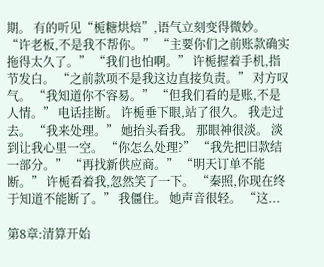期。 有的听见“栀糖烘焙”,语气立刻变得微妙。 “许老板,不是我不帮你。” “主要你们之前账款确实拖得太久了。” “我们也怕啊。” 许栀握着手机,指节发白。 “之前款项不是我这边直接负责。” 对方叹气。 “我知道你不容易。” “但我们看的是账,不是人情。” 电话挂断。 许栀垂下眼,站了很久。 我走过去。 “我来处理。” 她抬头看我。 那眼神很淡。 淡到让我心里一空。 “你怎么处理?” “我先把旧款结一部分。” “再找新供应商。” “明天订单不能断。” 许栀看着我,忽然笑了一下。 “秦照,你现在终于知道不能断了。” 我僵住。 她声音很轻。 “这...

第8章:清算开始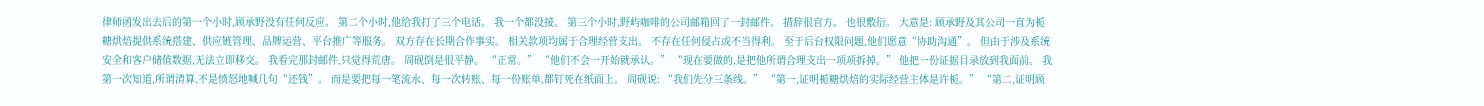律师函发出去后的第一个小时,顾承野没有任何反应。 第二个小时,他给我打了三个电话。 我一个都没接。 第三个小时,野屿咖啡的公司邮箱回了一封邮件。 措辞很官方。 也很敷衍。 大意是: 顾承野及其公司一直为栀糖烘焙提供系统搭建、供应链管理、品牌运营、平台推广等服务。 双方存在长期合作事实。 相关款项均属于合理经营支出。 不存在任何侵占或不当得利。 至于后台权限问题,他们愿意“协助沟通”。 但由于涉及系统安全和客户储值数据,无法立即移交。 我看完那封邮件,只觉得荒唐。 周砚倒是很平静。 “正常。” “他们不会一开始就承认。” “现在要做的,是把他所谓合理支出一项项拆掉。” 他把一份证据目录放到我面前。 我第一次知道,所谓清算,不是愤怒地喊几句“还钱”。 而是要把每一笔流水、每一次转账、每一份账单,都钉死在纸面上。 周砚说: “我们先分三条线。” “第一,证明栀糖烘焙的实际经营主体是许栀。” “第二,证明顾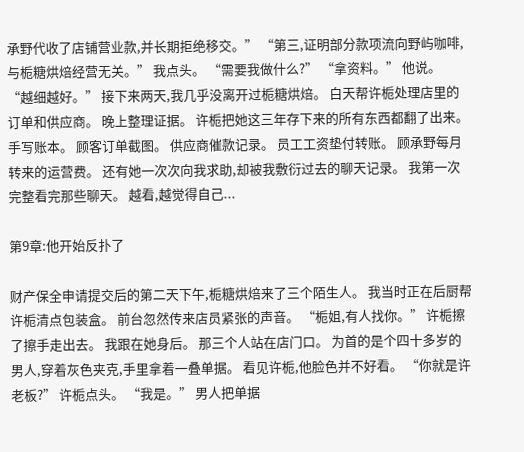承野代收了店铺营业款,并长期拒绝移交。” “第三,证明部分款项流向野屿咖啡,与栀糖烘焙经营无关。” 我点头。 “需要我做什么?” “拿资料。” 他说。 “越细越好。” 接下来两天,我几乎没离开过栀糖烘焙。 白天帮许栀处理店里的订单和供应商。 晚上整理证据。 许栀把她这三年存下来的所有东西都翻了出来。 手写账本。 顾客订单截图。 供应商催款记录。 员工工资垫付转账。 顾承野每月转来的运营费。 还有她一次次向我求助,却被我敷衍过去的聊天记录。 我第一次完整看完那些聊天。 越看,越觉得自己...

第9章:他开始反扑了

财产保全申请提交后的第二天下午,栀糖烘焙来了三个陌生人。 我当时正在后厨帮许栀清点包装盒。 前台忽然传来店员紧张的声音。 “栀姐,有人找你。” 许栀擦了擦手走出去。 我跟在她身后。 那三个人站在店门口。 为首的是个四十多岁的男人,穿着灰色夹克,手里拿着一叠单据。 看见许栀,他脸色并不好看。 “你就是许老板?” 许栀点头。 “我是。” 男人把单据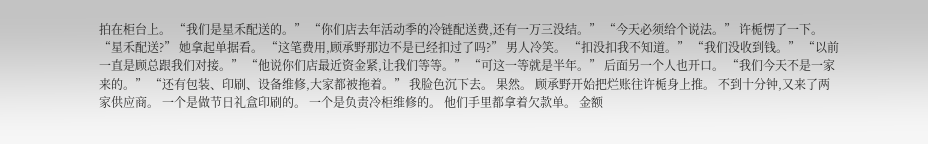拍在柜台上。 “我们是星禾配送的。” “你们店去年活动季的冷链配送费,还有一万三没结。” “今天必须给个说法。” 许栀愣了一下。 “星禾配送?” 她拿起单据看。 “这笔费用,顾承野那边不是已经扣过了吗?” 男人冷笑。 “扣没扣我不知道。” “我们没收到钱。” “以前一直是顾总跟我们对接。” “他说你们店最近资金紧,让我们等等。” “可这一等就是半年。” 后面另一个人也开口。 “我们今天不是一家来的。” “还有包装、印刷、设备维修,大家都被拖着。” 我脸色沉下去。 果然。 顾承野开始把烂账往许栀身上推。 不到十分钟,又来了两家供应商。 一个是做节日礼盒印刷的。 一个是负责冷柜维修的。 他们手里都拿着欠款单。 金额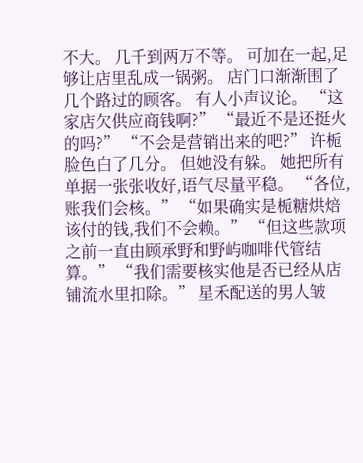不大。 几千到两万不等。 可加在一起,足够让店里乱成一锅粥。 店门口渐渐围了几个路过的顾客。 有人小声议论。 “这家店欠供应商钱啊?” “最近不是还挺火的吗?” “不会是营销出来的吧?” 许栀脸色白了几分。 但她没有躲。 她把所有单据一张张收好,语气尽量平稳。 “各位,账我们会核。” “如果确实是栀糖烘焙该付的钱,我们不会赖。” “但这些款项之前一直由顾承野和野屿咖啡代管结算。” “我们需要核实他是否已经从店铺流水里扣除。” 星禾配送的男人皱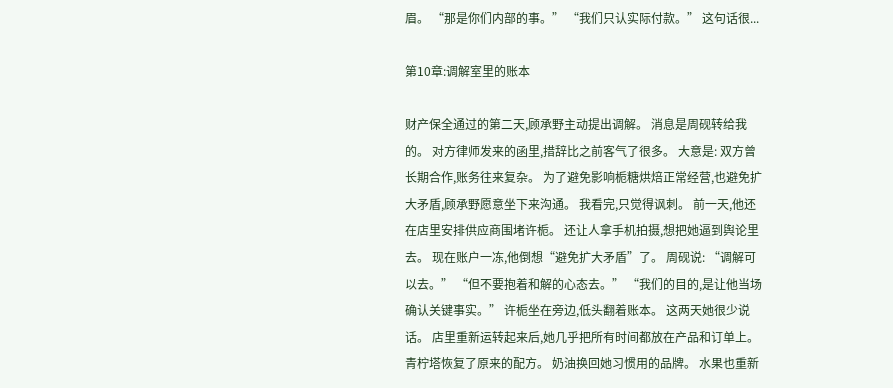眉。 “那是你们内部的事。” “我们只认实际付款。” 这句话很...

第10章:调解室里的账本

财产保全通过的第二天,顾承野主动提出调解。 消息是周砚转给我的。 对方律师发来的函里,措辞比之前客气了很多。 大意是: 双方曾长期合作,账务往来复杂。 为了避免影响栀糖烘焙正常经营,也避免扩大矛盾,顾承野愿意坐下来沟通。 我看完,只觉得讽刺。 前一天,他还在店里安排供应商围堵许栀。 还让人拿手机拍摄,想把她逼到舆论里去。 现在账户一冻,他倒想“避免扩大矛盾”了。 周砚说: “调解可以去。” “但不要抱着和解的心态去。” “我们的目的,是让他当场确认关键事实。” 许栀坐在旁边,低头翻着账本。 这两天她很少说话。 店里重新运转起来后,她几乎把所有时间都放在产品和订单上。 青柠塔恢复了原来的配方。 奶油换回她习惯用的品牌。 水果也重新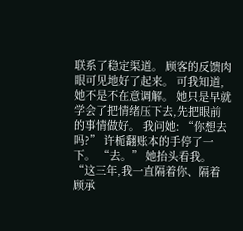联系了稳定渠道。 顾客的反馈肉眼可见地好了起来。 可我知道,她不是不在意调解。 她只是早就学会了把情绪压下去,先把眼前的事情做好。 我问她: “你想去吗?” 许栀翻账本的手停了一下。 “去。” 她抬头看我。 “这三年,我一直隔着你、隔着顾承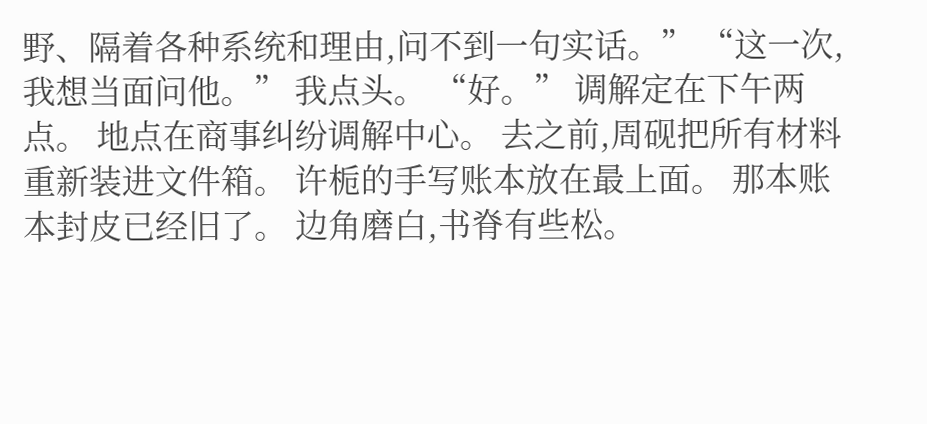野、隔着各种系统和理由,问不到一句实话。” “这一次,我想当面问他。” 我点头。 “好。” 调解定在下午两点。 地点在商事纠纷调解中心。 去之前,周砚把所有材料重新装进文件箱。 许栀的手写账本放在最上面。 那本账本封皮已经旧了。 边角磨白,书脊有些松。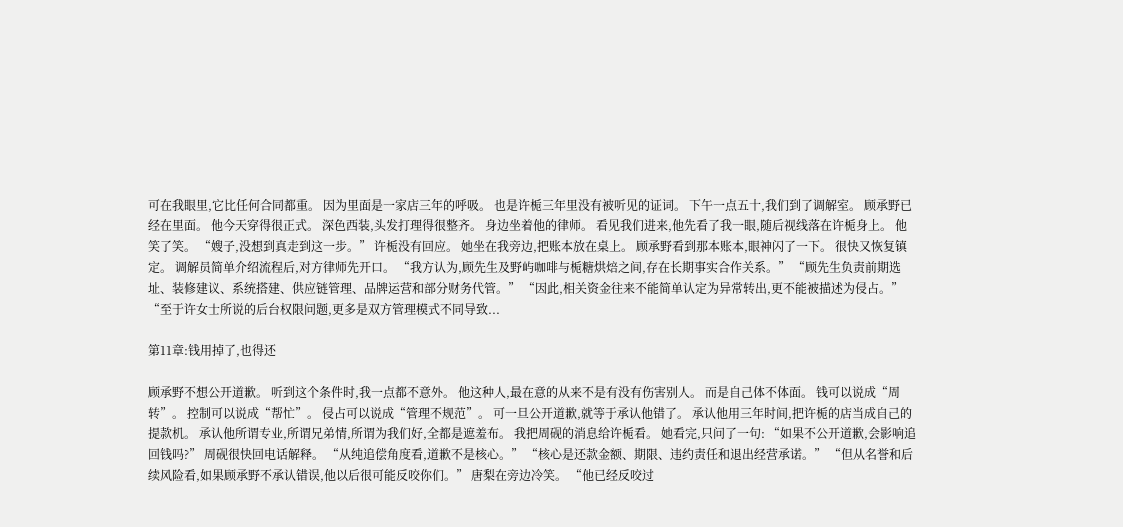可在我眼里,它比任何合同都重。 因为里面是一家店三年的呼吸。 也是许栀三年里没有被听见的证词。 下午一点五十,我们到了调解室。 顾承野已经在里面。 他今天穿得很正式。 深色西装,头发打理得很整齐。 身边坐着他的律师。 看见我们进来,他先看了我一眼,随后视线落在许栀身上。 他笑了笑。 “嫂子,没想到真走到这一步。” 许栀没有回应。 她坐在我旁边,把账本放在桌上。 顾承野看到那本账本,眼神闪了一下。 很快又恢复镇定。 调解员简单介绍流程后,对方律师先开口。 “我方认为,顾先生及野屿咖啡与栀糖烘焙之间,存在长期事实合作关系。” “顾先生负责前期选址、装修建议、系统搭建、供应链管理、品牌运营和部分财务代管。” “因此,相关资金往来不能简单认定为异常转出,更不能被描述为侵占。” “至于许女士所说的后台权限问题,更多是双方管理模式不同导致...

第11章:钱用掉了,也得还

顾承野不想公开道歉。 听到这个条件时,我一点都不意外。 他这种人,最在意的从来不是有没有伤害别人。 而是自己体不体面。 钱可以说成“周转”。 控制可以说成“帮忙”。 侵占可以说成“管理不规范”。 可一旦公开道歉,就等于承认他错了。 承认他用三年时间,把许栀的店当成自己的提款机。 承认他所谓专业,所谓兄弟情,所谓为我们好,全都是遮羞布。 我把周砚的消息给许栀看。 她看完,只问了一句: “如果不公开道歉,会影响追回钱吗?” 周砚很快回电话解释。 “从纯追偿角度看,道歉不是核心。” “核心是还款金额、期限、违约责任和退出经营承诺。” “但从名誉和后续风险看,如果顾承野不承认错误,他以后很可能反咬你们。” 唐梨在旁边冷笑。 “他已经反咬过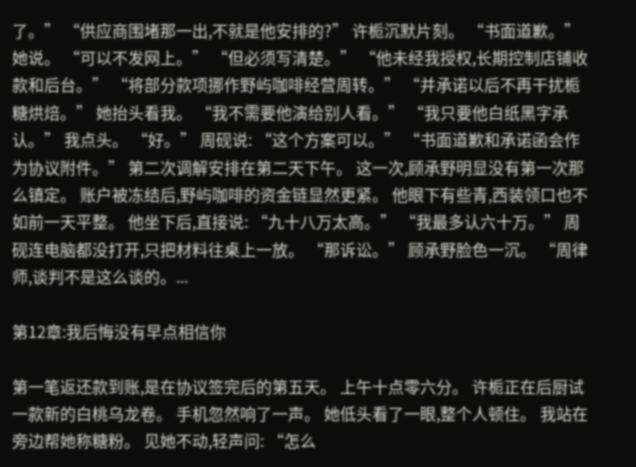了。” “供应商围堵那一出,不就是他安排的?” 许栀沉默片刻。 “书面道歉。” 她说。 “可以不发网上。” “但必须写清楚。” “他未经我授权,长期控制店铺收款和后台。” “将部分款项挪作野屿咖啡经营周转。” “并承诺以后不再干扰栀糖烘焙。” 她抬头看我。 “我不需要他演给别人看。” “我只要他白纸黑字承认。” 我点头。 “好。” 周砚说: “这个方案可以。” “书面道歉和承诺函会作为协议附件。” 第二次调解安排在第二天下午。 这一次,顾承野明显没有第一次那么镇定。 账户被冻结后,野屿咖啡的资金链显然更紧。 他眼下有些青,西装领口也不如前一天平整。 他坐下后,直接说: “九十八万太高。” “我最多认六十万。” 周砚连电脑都没打开,只把材料往桌上一放。 “那诉讼。” 顾承野脸色一沉。 “周律师,谈判不是这么谈的。...

第12章:我后悔没有早点相信你

第一笔返还款到账,是在协议签完后的第五天。 上午十点零六分。 许栀正在后厨试一款新的白桃乌龙卷。 手机忽然响了一声。 她低头看了一眼,整个人顿住。 我站在旁边帮她称糖粉。 见她不动,轻声问: “怎么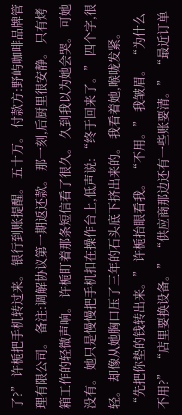了?” 许栀把手机转过来。 银行到账提醒。 五十万。 付款方:野屿咖啡品牌管理有限公司。 备注:调解协议第一期返还款。 那一刻,后厨里很安静。 只有烤箱工作的轻微声响。 许栀盯着那条短信看了很久。 久到我以为她会哭。 可她没有。 她只是慢慢把手机扣在操作台上,低声说: “终于回来了。” 四个字,很轻。 却像从她胸口压了三年的石头底下挤出来的。 我看着她,喉咙发紧。 “先把你垫的钱转出来。” 许栀抬眼看我。 “不用。” 我皱眉。 “为什么不用?” “店里要换设备。” “供应商那边还有一些账要清。” “最近订单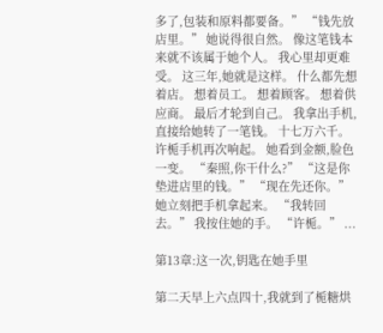多了,包装和原料都要备。” “钱先放店里。” 她说得很自然。 像这笔钱本来就不该属于她个人。 我心里却更难受。 这三年,她就是这样。 什么都先想着店。 想着员工。 想着顾客。 想着供应商。 最后才轮到自己。 我拿出手机,直接给她转了一笔钱。 十七万六千。 许栀手机再次响起。 她看到金额,脸色一变。 “秦照,你干什么?” “这是你垫进店里的钱。” “现在先还你。” 她立刻把手机拿起来。 “我转回去。” 我按住她的手。 “许栀。” ...

第13章:这一次,钥匙在她手里

第二天早上六点四十,我就到了栀糖烘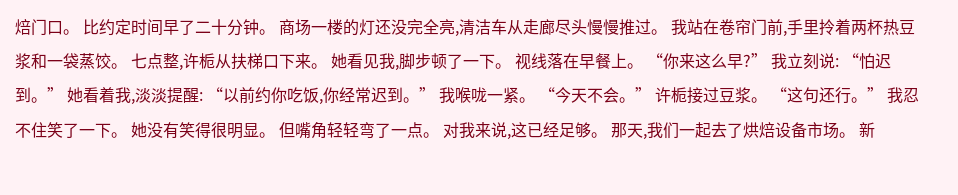焙门口。 比约定时间早了二十分钟。 商场一楼的灯还没完全亮,清洁车从走廊尽头慢慢推过。 我站在卷帘门前,手里拎着两杯热豆浆和一袋蒸饺。 七点整,许栀从扶梯口下来。 她看见我,脚步顿了一下。 视线落在早餐上。 “你来这么早?” 我立刻说: “怕迟到。” 她看着我,淡淡提醒: “以前约你吃饭,你经常迟到。” 我喉咙一紧。 “今天不会。” 许栀接过豆浆。 “这句还行。” 我忍不住笑了一下。 她没有笑得很明显。 但嘴角轻轻弯了一点。 对我来说,这已经足够。 那天,我们一起去了烘焙设备市场。 新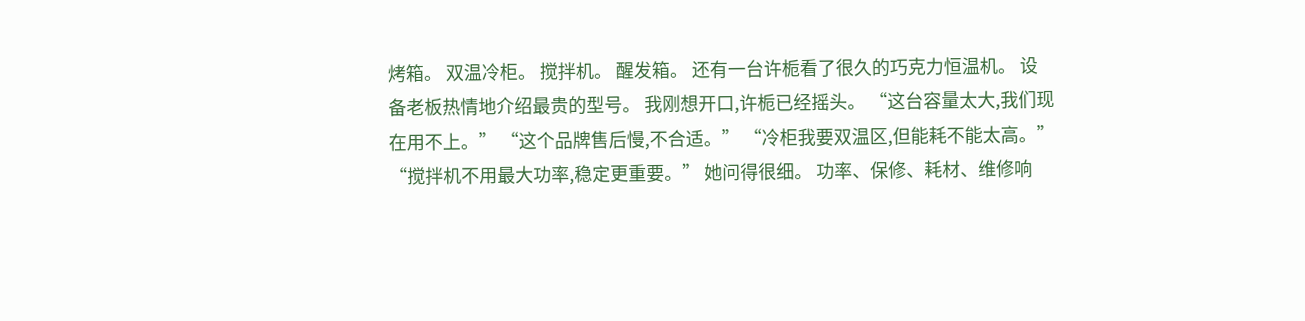烤箱。 双温冷柜。 搅拌机。 醒发箱。 还有一台许栀看了很久的巧克力恒温机。 设备老板热情地介绍最贵的型号。 我刚想开口,许栀已经摇头。 “这台容量太大,我们现在用不上。” “这个品牌售后慢,不合适。” “冷柜我要双温区,但能耗不能太高。” “搅拌机不用最大功率,稳定更重要。” 她问得很细。 功率、保修、耗材、维修响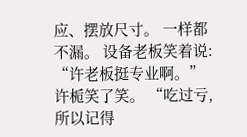应、摆放尺寸。 一样都不漏。 设备老板笑着说: “许老板挺专业啊。” 许栀笑了笑。 “吃过亏,所以记得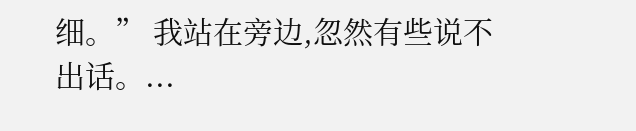细。” 我站在旁边,忽然有些说不出话。...